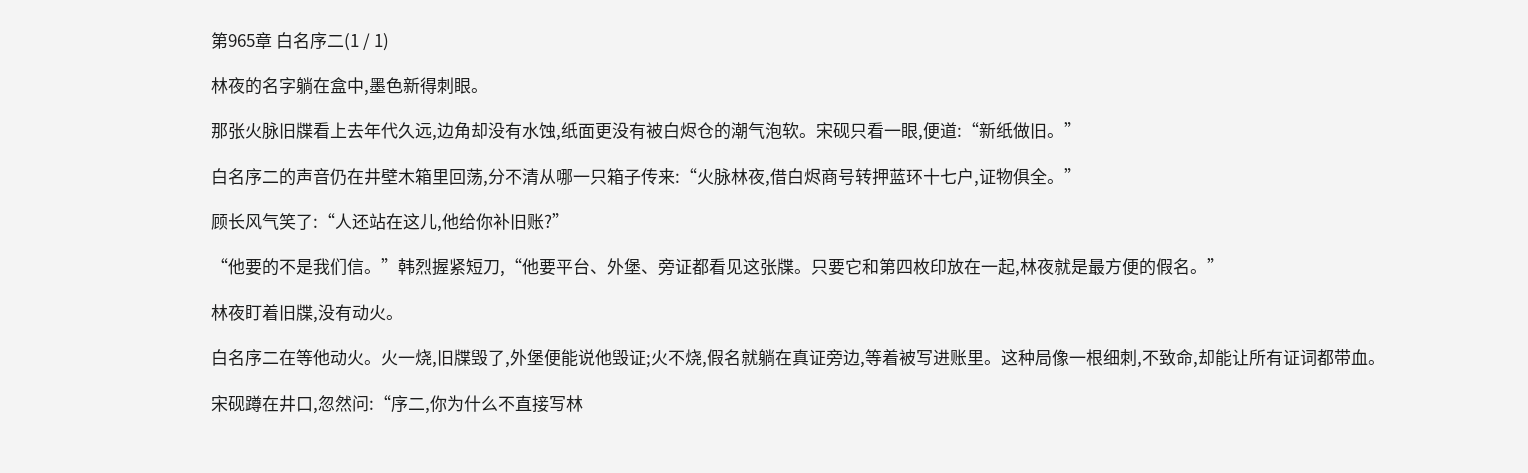第965章 白名序二(1 / 1)

林夜的名字躺在盒中,墨色新得刺眼。

那张火脉旧牒看上去年代久远,边角却没有水蚀,纸面更没有被白烬仓的潮气泡软。宋砚只看一眼,便道:“新纸做旧。”

白名序二的声音仍在井壁木箱里回荡,分不清从哪一只箱子传来:“火脉林夜,借白烬商号转押蓝环十七户,证物俱全。”

顾长风气笑了:“人还站在这儿,他给你补旧账?”

“他要的不是我们信。”韩烈握紧短刀,“他要平台、外堡、旁证都看见这张牒。只要它和第四枚印放在一起,林夜就是最方便的假名。”

林夜盯着旧牒,没有动火。

白名序二在等他动火。火一烧,旧牒毁了,外堡便能说他毁证;火不烧,假名就躺在真证旁边,等着被写进账里。这种局像一根细刺,不致命,却能让所有证词都带血。

宋砚蹲在井口,忽然问:“序二,你为什么不直接写林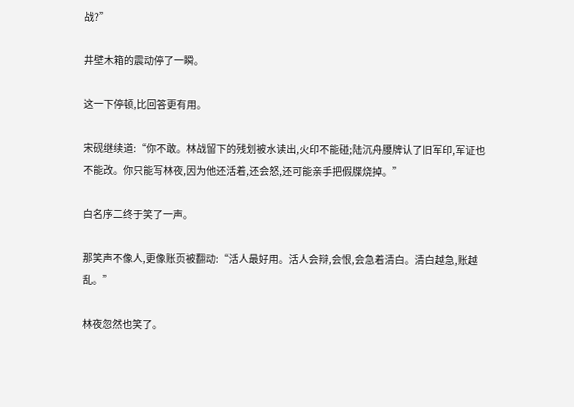战?”

井壁木箱的震动停了一瞬。

这一下停顿,比回答更有用。

宋砚继续道:“你不敢。林战留下的残划被水读出,火印不能碰;陆沉舟腰牌认了旧军印,军证也不能改。你只能写林夜,因为他还活着,还会怒,还可能亲手把假牒烧掉。”

白名序二终于笑了一声。

那笑声不像人,更像账页被翻动:“活人最好用。活人会辩,会恨,会急着清白。清白越急,账越乱。”

林夜忽然也笑了。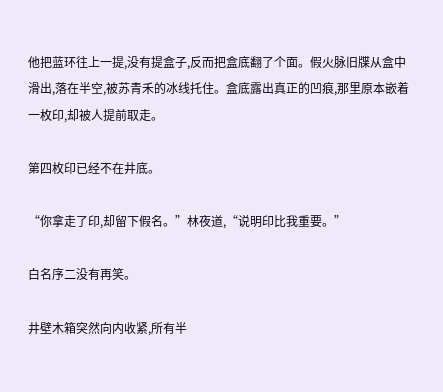他把蓝环往上一提,没有提盒子,反而把盒底翻了个面。假火脉旧牒从盒中滑出,落在半空,被苏青禾的冰线托住。盒底露出真正的凹痕,那里原本嵌着一枚印,却被人提前取走。

第四枚印已经不在井底。

“你拿走了印,却留下假名。”林夜道,“说明印比我重要。”

白名序二没有再笑。

井壁木箱突然向内收紧,所有半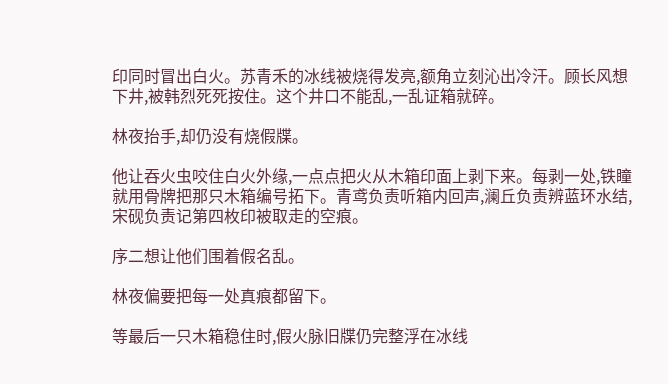印同时冒出白火。苏青禾的冰线被烧得发亮,额角立刻沁出冷汗。顾长风想下井,被韩烈死死按住。这个井口不能乱,一乱证箱就碎。

林夜抬手,却仍没有烧假牒。

他让吞火虫咬住白火外缘,一点点把火从木箱印面上剥下来。每剥一处,铁瞳就用骨牌把那只木箱编号拓下。青鸢负责听箱内回声,澜丘负责辨蓝环水结,宋砚负责记第四枚印被取走的空痕。

序二想让他们围着假名乱。

林夜偏要把每一处真痕都留下。

等最后一只木箱稳住时,假火脉旧牒仍完整浮在冰线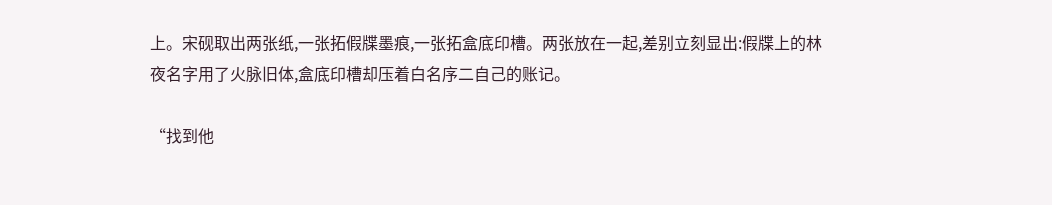上。宋砚取出两张纸,一张拓假牒墨痕,一张拓盒底印槽。两张放在一起,差别立刻显出:假牒上的林夜名字用了火脉旧体,盒底印槽却压着白名序二自己的账记。

“找到他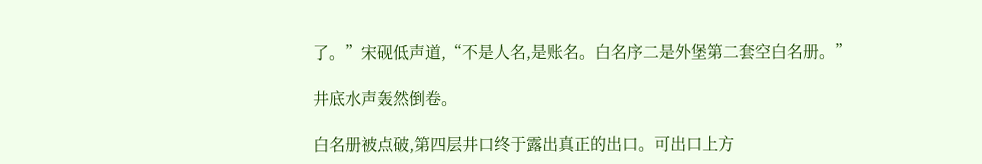了。”宋砚低声道,“不是人名,是账名。白名序二是外堡第二套空白名册。”

井底水声轰然倒卷。

白名册被点破,第四层井口终于露出真正的出口。可出口上方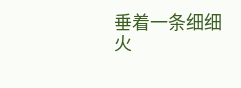垂着一条细细火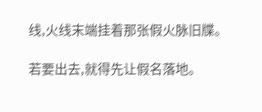线,火线末端挂着那张假火脉旧牒。

若要出去,就得先让假名落地。